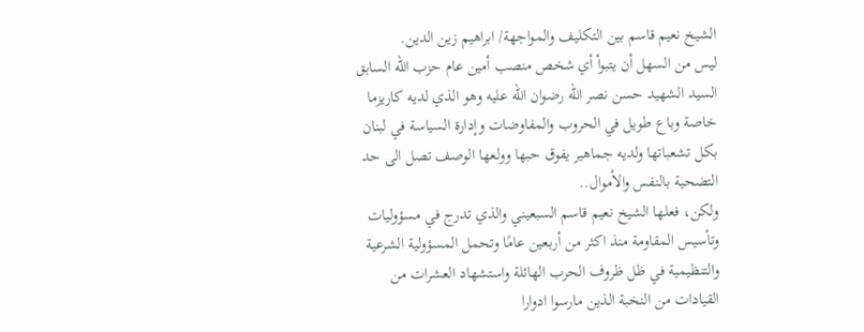الشيخ نعيم قاسم بين التكليف والمواجهة/ ابراهيم زين الدين.
ليس من السهل أن يتبوأ أي شخص منصب أمين عام حزب الله السابق السيد الشهيد حسن نصر الله رضوان الله عليه وهو الذي لديه كاريزما خاصة وباع طويل في الحروب والمفاوضات وإدارة السياسة في لبنان بكل تشعباتها ولديه جماهير يفوق حبها وولعها الوصف تصل الى حد التضحية بالنفس والأموال..
ولكن، فعلها الشيخ نعيم قاسم السبعيني والذي تدرج في مسؤوليات وتأسيس المقاومة منذ اكثر من أربعين عامًا وتحمل المسؤولية الشرعية والتنظيمية في ظل ظروف الحرب الهائلة واستشهاد العشرات من القيادات من النخبة الذين مارسوا ادوارا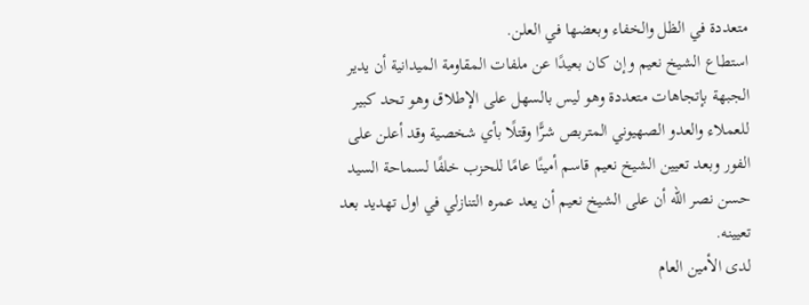متعددة في الظل والخفاء وبعضها في العلن.
استطاع الشيخ نعيم وإن كان بعيدًا عن ملفات المقاومة الميدانية أن يدير الجبهة بإتجاهات متعددة وهو ليس بالسهل على الإطلاق وهو تحد كبير للعملاء والعدو الصهيوني المتربص شرًّا وقتلًا بأي شخصية وقد أعلن على الفور وبعد تعيين الشيخ نعيم قاسم أمينًا عامًا للحزب خلفًا لسماحة السيد حسن نصر الله أن على الشيخ نعيم أن يعد عمره التنازلي في اول تهديد بعد تعيينه.
لدى الأمين العام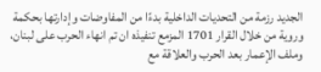الجديد رزمة من التحديات الداخلية بدءًا من المفاوضات وإدارتها بحكمة وروية من خلال القرار 1701 المزمع تنفيذه ان تم انهاء الحرب على لبنان، وملف الإعمار بعد الحرب والعلاقة مع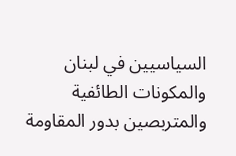السياسيين في لبنان والمكونات الطائفية والمتربصين بدور المقاومة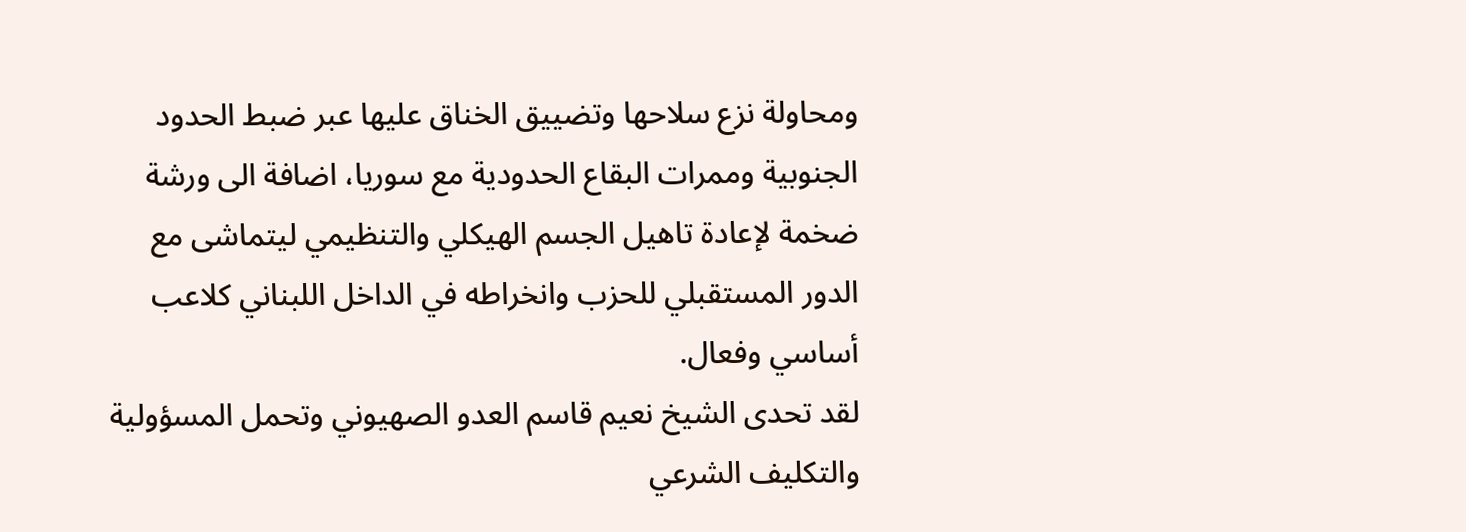ومحاولة نزع سلاحها وتضييق الخناق عليها عبر ضبط الحدود الجنوبية وممرات البقاع الحدودية مع سوريا، اضافة الى ورشة ضخمة لإعادة تاهيل الجسم الهيكلي والتنظيمي ليتماشى مع الدور المستقبلي للحزب وانخراطه في الداخل اللبناني كلاعب أساسي وفعال.
لقد تحدى الشيخ نعيم قاسم العدو الصهيوني وتحمل المسؤولية والتكليف الشرعي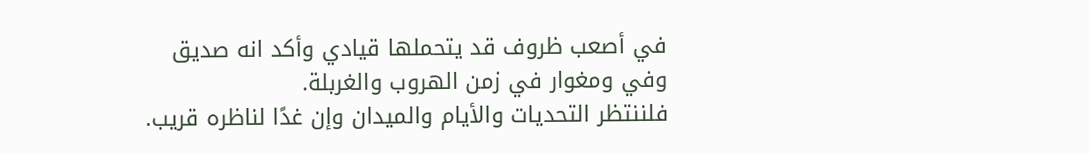في أصعب ظروف قد يتحملها قيادي وأكد انه صديق وفي ومغوار في زمن الهروب والغربلة.
فلننتظر التحديات والأيام والميدان وإن غدًا لناظره قريب.